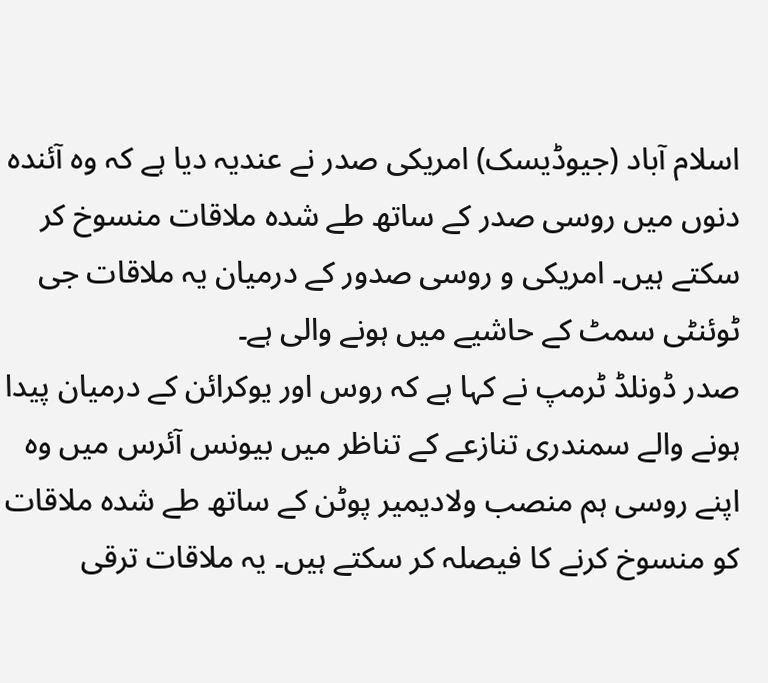اسلام آباد (جیوڈیسک) امریکی صدر نے عندیہ دیا ہے کہ وہ آئندہ دنوں میں روسی صدر کے ساتھ طے شدہ ملاقات منسوخ کر سکتے ہیں۔ امریکی و روسی صدور کے درمیان یہ ملاقات جی ٹوئنٹی سمٹ کے حاشیے میں ہونے والی ہے۔
صدر ڈونلڈ ٹرمپ نے کہا ہے کہ روس اور یوکرائن کے درمیان پیدا ہونے والے سمندری تنازعے کے تناظر میں بیونس آئرس میں وہ اپنے روسی ہم منصب ولادیمیر پوٹن کے ساتھ طے شدہ ملاقات کو منسوخ کرنے کا فیصلہ کر سکتے ہیں۔ یہ ملاقات ترقی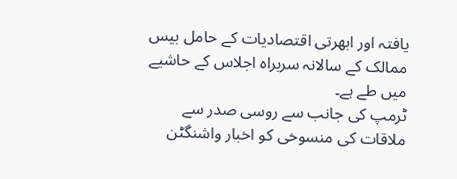یافتہ اور ابھرتی اقتصادیات کے حامل بیس ممالک کے سالانہ سربراہ اجلاس کے حاشیے میں طے ہے۔
ٹرمپ کی جانب سے روسی صدر سے ملاقات کی منسوخی کو اخبار واشنگٹن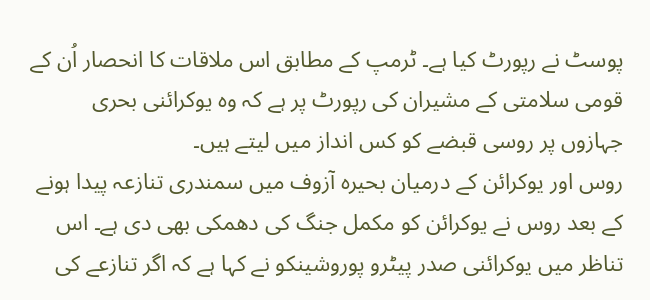پوسٹ نے رپورٹ کیا ہے۔ ٹرمپ کے مطابق اس ملاقات کا انحصار اُن کے قومی سلامتی کے مشیران کی رپورٹ پر ہے کہ وہ یوکرائنی بحری جہازوں پر روسی قبضے کو کس انداز میں لیتے ہیں۔
روس اور یوکرائن کے درمیان بحیرہ آزوف میں سمندری تنازعہ پیدا ہونے کے بعد روس نے یوکرائن کو مکمل جنگ کی دھمکی بھی دی ہے۔ اس تناظر میں یوکرائنی صدر پیٹرو پوروشینکو نے کہا ہے کہ اگر تنازعے کی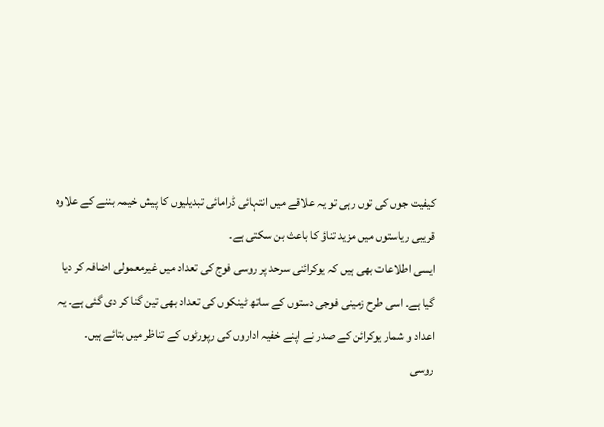کیفیت جوں کی توں رہی تو یہ علاقے میں انتہائی ڈرامائی تبدیلیوں کا پیش خیمہ بننے کے علاوہ قریبی ریاستوں میں مزید تناؤ کا باعث بن سکتی ہے۔
ایسی اطلاعات بھی ہیں کہ یوکرائنی سرحد پر روسی فوج کی تعداد میں غیرمعمولی اضافہ کر دیا گیا ہے۔ اسی طرح زمینی فوجی دستوں کے ساتھ ٹینکوں کی تعداد بھی تین گنا کر دی گئی ہے۔ یہ اعداد و شمار یوکرائن کے صدر نے اپنے خفیہ اداروں کی رپورٹوں کے تناظر میں بتائے ہیں۔
روسی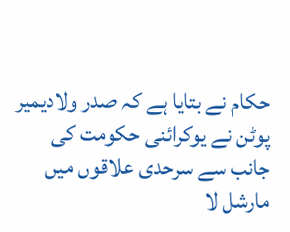حکام نے بتایا ہے کہ صدر ولادیمیر پوٹن نے یوکرائنی حکومت کی جانب سے سرحدی علاقوں میں مارشل لا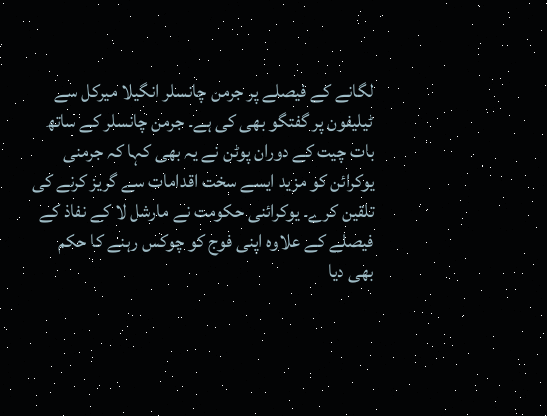لگانے کے فیصلے پر جرمن چانسلر انگیلا میرکل سے ٹیلیفون پر گفتگو بھی کی ہے۔ جرمن چانسلر کے ساتھ بات چیت کے دوران پوٹن نے یہ بھی کہا کہ جرمنی یوکرائن کو مزید ایسے سخت اقدامات سے گریز کرنے کی تلقین کرے۔ یوکرائنی حکومت نے مارشل لا کے نفاذ کے فیصلے کے علاوہ اپنی فوج کو چوکس رہنے کا حکم بھی دیا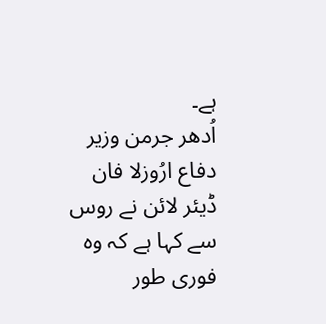ہے۔
اُدھر جرمن وزیر دفاع ارُوزلا فان ڈیئر لائن نے روس سے کہا ہے کہ وہ فوری طور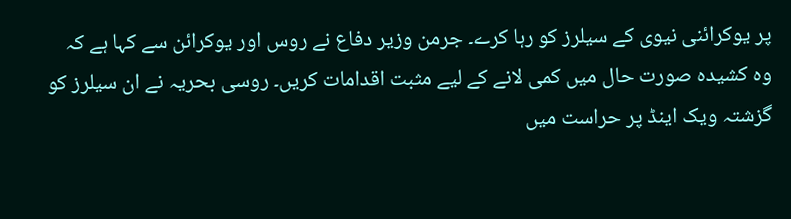پر یوکرائنی نیوی کے سیلرز کو رہا کرے۔ جرمن وزیر دفاع نے روس اور یوکرائن سے کہا ہے کہ وہ کشیدہ صورت حال میں کمی لانے کے لیے مثبت اقدامات کریں۔ روسی بحریہ نے ان سیلرز کو گزشتہ ویک اینڈ پر حراست میں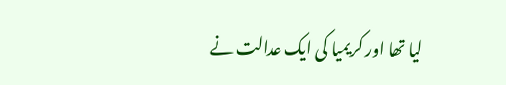لیا تھا اور کریمیا کی ایک عدالت نے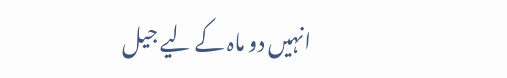انہیں دو ماہ کے لیے جیل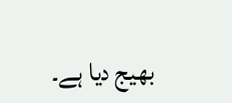بھیج دیا ہے۔